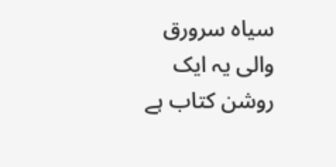سیاہ سرورق والی یہ ایک روشن کتاب ہے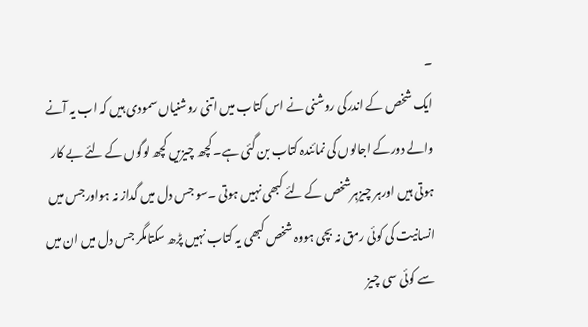۔
ایک شخص کے اندرکی روشنی نے اس کتاب میں اتنی روشنیاں سمودی ہیں کہ اب یہ آنے والے دورکے اجالوں کی نمائندہ کتاب بن گئی ہے۔ کچھ چیزیں کچھ لوگوں کے لئے بے کار ہوتی ہیں اورہر چیزہرشخص کے لئے کبھی نہیں ہوتی ۔سو جس دل میں گداز نہ ہواورجس میں انسانیت کی کوئی رمق نہ بچی ہووہ شخص کبھی یہ کتاب نہیں پڑھ سکتامگر جس دل میں ان میں سے کوئی سی چیز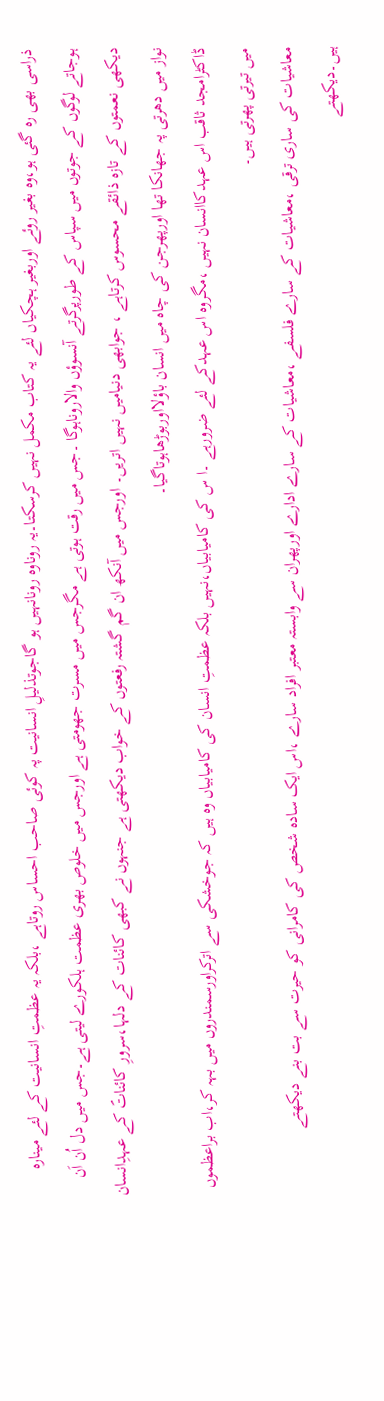ذراسی بھی رہ گئی ہو،وہ بغیر روئے اوربغیر ہچکیاں لئے یہ کتاب مکمل نہیں کرسکتا۔یہ روناوہ رونانہیں ہو گاجوتذلیلِ انسانیت پہ کوئی صاحب احساس روتاہے ،بلکہ یہ عظمتِ انسانیت کے لئے مینارہ ہوجاتے لوگوں کے جوتوں میں سپاس کے طورپرگرتے آنسوؤں والاروناہوگا ۔جس میں رقت ہوتی ہے مگرجس میں مسرت جھومتی ہے اورجس میں خلوص بھری عظمت ہلکورے لیتی ہے۔جس میں دل اُن اَن دیکھی نعمتوں کے تازہ ذائقے محسوس کرتاہے ، جوابھی دنیامیں نہیں اتریں۔ اورجس میں آنکھ ان گم گشتہ رفعتوں کے خواب دیکھتی ہے جنہوں نے کبھی کائنات کے دلہا،سرورِ کائناتؐ کے عہدِانسان نواز میں دھرتی پہ جھانکا تھا اورپھرجن کی چاہ میں انسان باؤلااوربوڑھاہوتاگیا۔
ڈاکٹرامجد ثاقب اس عہدکاانسان نہیں ،مگروہ اس عہدکے لئے ضرورہے ۔ا س کی کامیابیاں،نہیں بلکہ عظمتِ انسان کی کامیابیاں وہ ہیں کہ جوخشکی سے اترکراورسمندروں میں بہہ کر،اب براعظموں میں تیرتی پھرتی ہیں۔
معاشیات کی ساری ترقی ،معاشیات کے سارے فلسفے ،معاشیات کے سارے ادارے اورپھران سے وابستہ معتبر افراد سارے ،اس ایک سادہ شخص کی کامرانی کو حیرت سے بت بنے دیکھتے ہیں۔دیکھتے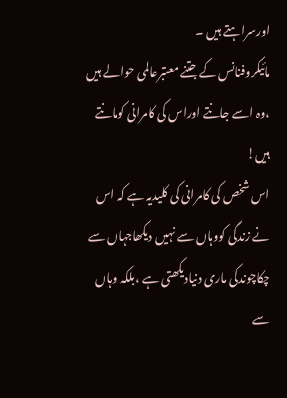اورسراہتے ہیں ۔
مائیکروفنانس کے جتنے معتبرعالمی حوالے ہیں ،وہ اسے جانتے اوراس کی کامرانی کومانتے ہیں!
اس شخص کی کامرانی کی کلیدیہ ہے کہ اس نے زندگی کووہاں سے نہیں دیکھاجہاں سے چکاچوندکی ماری دنیادیکھتی ہے ،بلکہ وہاں سے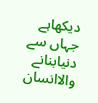دیکھاہے جہاں سے دنیابنانے والاانسان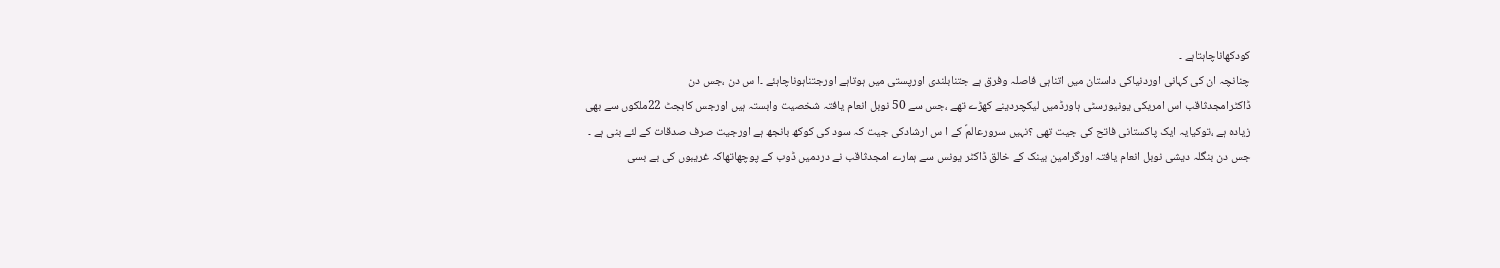کودکھاناچاہتاہے ۔
چنانچہ ان کی کہانی اوردنیاکی داستان میں اتناہی فاصلہ وفرق ہے جتنابلندی اورپستی میں ہوتاہے اورجتناہوناچاہئے ۔ا س دن ،جس دن
ڈاکٹرامجدثاقب اس امریکی یونیورسٹی ہاورڈمیں لیکچردینے کھڑے تھے ،جس سے 50 نوبل انعام یافتہ شخصیت وابستہ ہیں اورجس کابجٹ 22ملکوں سے بھی زیادہ ہے ،توکیایہ ایک پاکستانی فاتح کی جیت تھی ؟نہیں سرورعالمؐ کے ا س ارشادکی جیت کہ سود کی کوکھ بانجھ ہے اورجیت صرف صدقات کے لئے بنی ہے ۔
جس دن بنگلہ دیشی نوبل انعام یافتہ اورگرامین بینک کے خالق ڈاکٹر یونس سے ہمارے امجدثاقب نے دردمیں ڈوب کے پوچھاتھاکہ غریبوں کی بے بسی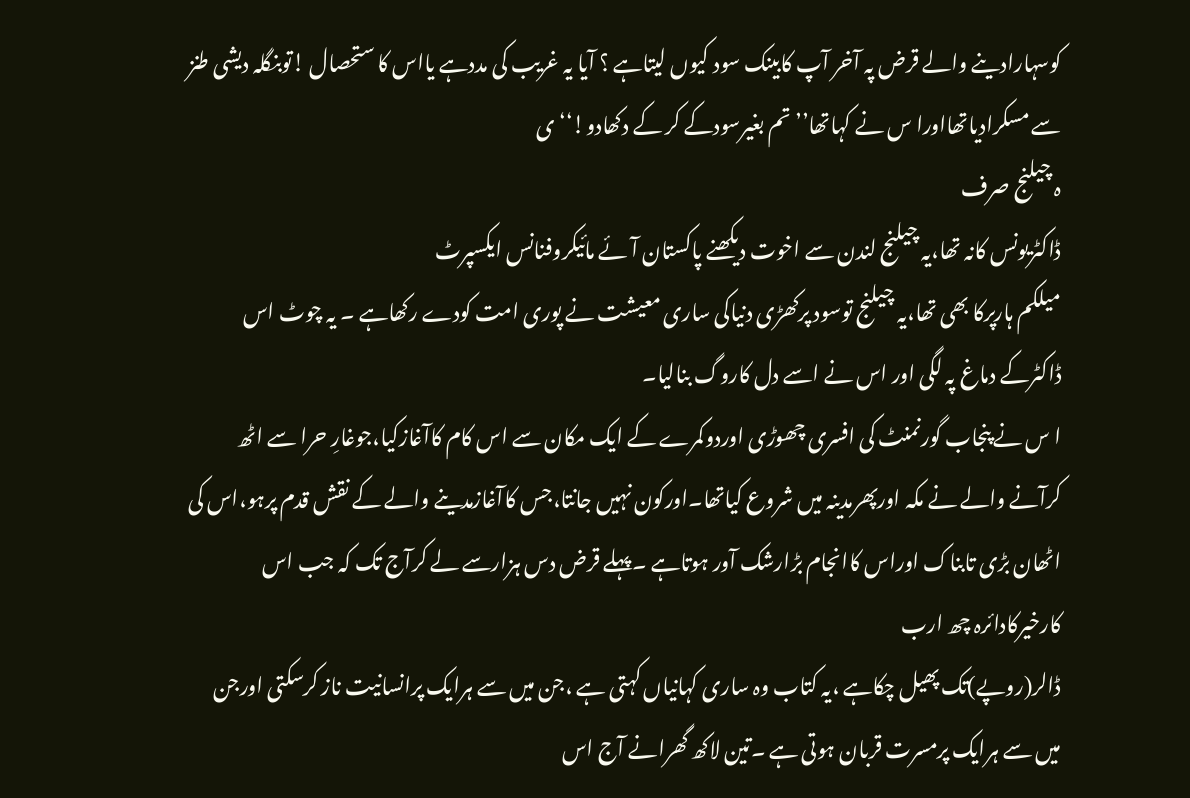کوسہارادینے والے قرض پہ آخر آپ کابینک سود کیوں لیتاہے ؟ آیا یہ غریب کی مددہے یااس کا ستحصال !توبنگلہ دیشی طنز سے مسکرادیاتھااورا س نے کہاتھا’’تم بغیرسودکے کر کے دکھادو!‘‘ی
ہ چیلنج صرف
ڈاکٹریونس کانہ تھا،یہ چیلنج لندن سے اخوت دیکھنے پاکستان آئے مائیکروفنانس ایکسپرٹ
میلکم ہارپرکا بھی تھا،یہ چیلنج توسود پرکھڑی دنیاکی ساری معیشت نے پوری امت کودے رکھاہے ۔ یہ چوٹ اس ڈاکٹرکے دماغ پہ لگی اور اس نے اسے دل کاروگ بنالیا۔
ا س نے پنجاب گورنمنٹ کی افسری چھوڑی اوردوکمرے کے ایک مکان سے اس کام کاآغازکیا،جوغارِ حرا سے اٹھ کرآنے والے نے مکہ اورپھرمدینہ میں شروع کیاتھا۔اورکون نہیں جانتا،جس کاآغازمدینے والے کے نقش قدم پرہو،اس کی اٹھان بڑی تابناک اوراس کاانجام بڑارشک آور ہوتاہے ۔پہلے قرض دس ہزارسے لے کرآج تک کہ جب اس کارخیرکادائرہ چھ ارب
ڈالر(روپے)تک پھیل چکاہے ،یہ کتاب وہ ساری کہانیاں کہتی ہے ،جن میں سے ہرایک پرانسانیت ناز کرسکتی اورجن میں سے ہرایک پرمسرت قربان ہوتی ہے ۔تین لاکھ گھرانے آج اس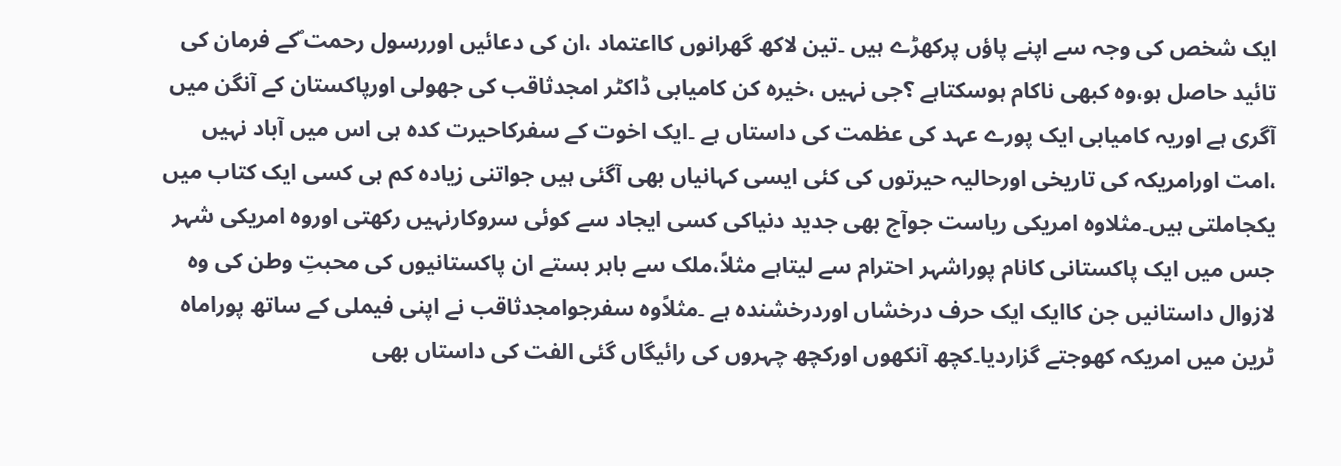ایک شخص کی وجہ سے اپنے پاؤں پرکھڑے ہیں ۔تین لاکھ گھرانوں کااعتماد ،ان کی دعائیں اوررسول رحمت ؐکے فرمان کی تائید حاصل ہو،وہ کبھی ناکام ہوسکتاہے ؟جی نہیں ،خیرہ کن کامیابی ڈاکٹر امجدثاقب کی جھولی اورپاکستان کے آنگن میں آگری ہے اوریہ کامیابی ایک پورے عہد کی عظمت کی داستاں ہے ۔ایک اخوت کے سفرکاحیرت کدہ ہی اس میں آباد نہیں ،امت اورامریکہ کی تاریخی اورحالیہ حیرتوں کی کئی ایسی کہانیاں بھی آگئی ہیں جواتنی زیادہ کم ہی کسی ایک کتاب میں یکجاملتی ہیں۔مثلاوہ امریکی ریاست جوآج بھی جدید دنیاکی کسی ایجاد سے کوئی سروکارنہیں رکھتی اوروہ امریکی شہر جس میں ایک پاکستانی کانام پوراشہر احترام سے لیتاہے مثلاً،ملک سے باہر بستے ان پاکستانیوں کی محبتِ وطن کی وہ لازوال داستانیں جن کاایک ایک حرف درخشاں اوردرخشندہ ہے ۔مثلاًوہ سفرجوامجدثاقب نے اپنی فیملی کے ساتھ پوراماہ ٹرین میں امریکہ کھوجتے گزاردیا۔کچھ آنکھوں اورکچھ چہروں کی رائیگاں گئی الفت کی داستاں بھی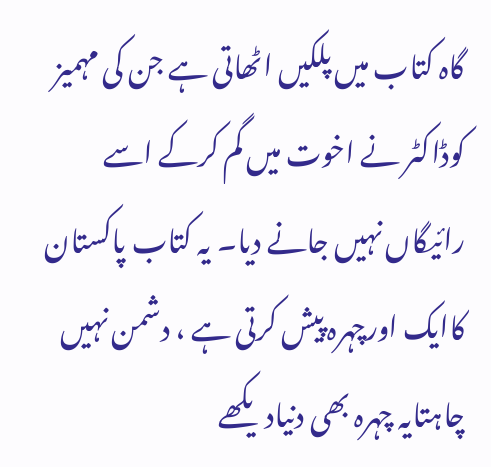گاہ کتاب میں پلکیں اٹھاتی ہے جن کی مہمیز کوڈاکٹر نے اخوت میں گم کرکے اسے رائیگاں نہیں جانے دیا۔ یہ کتاب پاکستان کاایک اورچہرہ پیش کرتی ہے ، دشمن نہیں چاہتایہ چہرہ بھی دنیادیکھے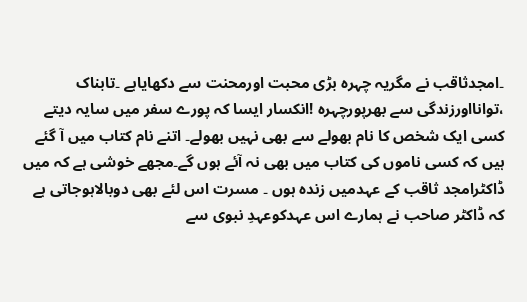۔امجدثاقب نے مگریہ چہرہ بڑی محبت اورمحنت سے دکھایاہے ۔تابناک ،توانااورزندگی سے بھرپورچہرہ !انکسار ایسا کہ پورے سفر میں سایہ دیتے کسی ایک شخص کا نام بھولے سے بھی نہیں بھولے۔ اتنے نام کتاب میں آ گئے ہیں کہ کسی ناموں کی کتاب میں بھی نہ آئے ہوں گے۔مجھے خوشی ہے کہ میں ڈاکٹرامجد ثاقب کے عہدمیں زندہ ہوں ۔ مسرت اس لئے بھی دوبالاہوجاتی ہے کہ ڈاکٹر صاحب نے ہمارے اس عہدکوعہدِ نبوی سے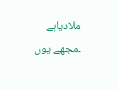ملادیاہے ۔مجھے یوں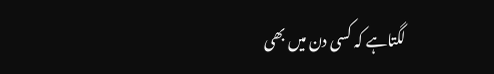لگتاہے کہ کسی دن میں بھی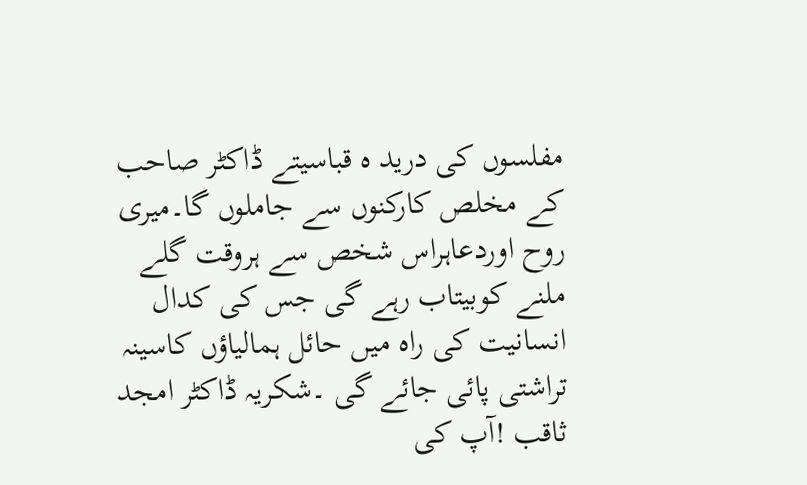مفلسوں کی درید ہ قباسیتے ڈاکٹر صاحب کے مخلص کارکنوں سے جاملوں گا۔میری روح اوردعاہراس شخص سے ہروقت گلے ملنے کوبیتاب رہے گی جس کی کدال انسانیت کی راہ میں حائل ہمالیاؤں کاسینہ تراشتی پائی جائے گی ۔شکریہ ڈاکٹر امجد ثاقب !آپ کی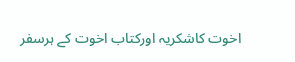اخوت کاشکریہ اورکتاب اخوت کے ہرسفر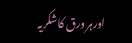اورہرورق کاشکریہ